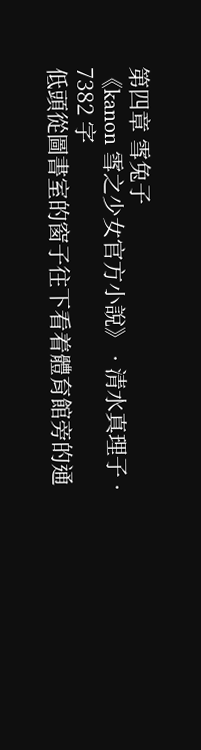第四章 雪兔子
《kanon 雪之少女官方小說》 · 清水真理子 · 7382 字
低頭從圖書室的窗子往下看着體育館旁的通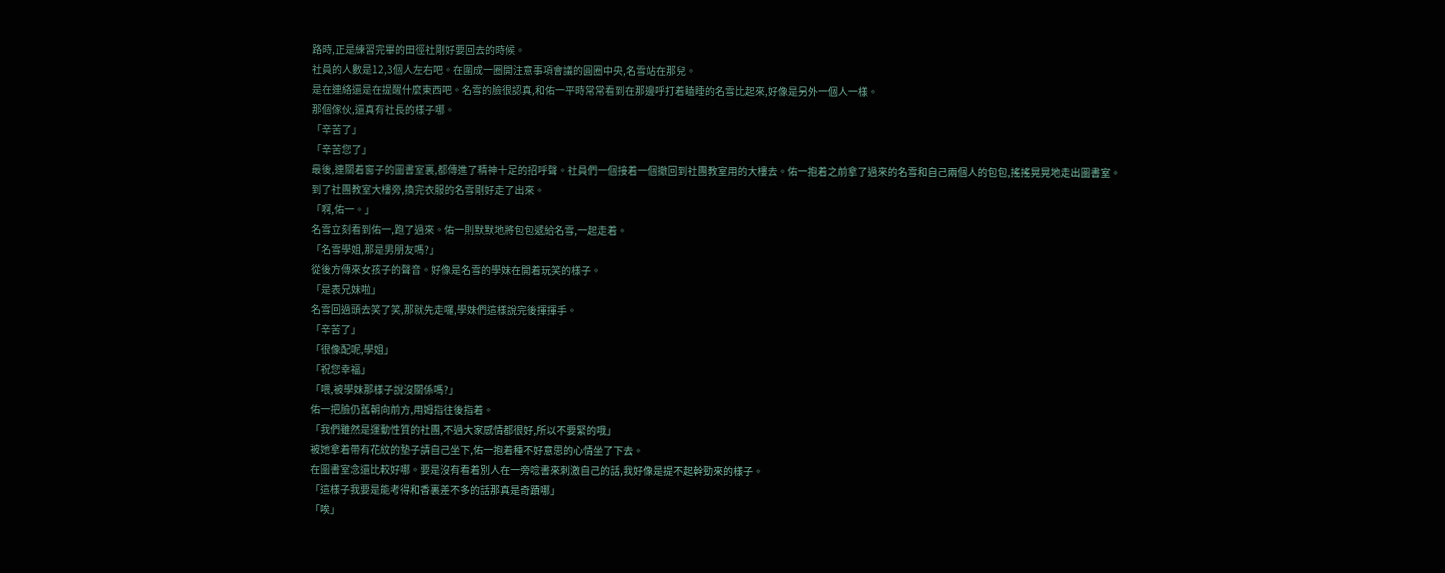路時,正是練習完畢的田徑社剛好要回去的時候。
社員的人數是12,3個人左右吧。在圍成一圈開注意事項會議的圓圈中央,名雪站在那兒。
是在連絡還是在提醒什麼東西吧。名雪的臉很認真,和佑一平時常常看到在那邊呼打着瞌睡的名雪比起來,好像是另外一個人一樣。
那個傢伙,還真有社長的樣子哪。
「辛苦了」
「辛苦您了」
最後,連關着窗子的圖書室裏,都傳進了精神十足的招呼聲。社員們一個接着一個撤回到社團教室用的大樓去。佑一抱着之前拿了過來的名雪和自己兩個人的包包,搖搖晃晃地走出圖書室。
到了社團教室大樓旁,換完衣服的名雪剛好走了出來。
「啊,佑一。」
名雪立刻看到佑一,跑了過來。佑一則默默地將包包遞給名雪,一起走着。
「名雪學姐,那是男朋友嗎?」
從後方傳來女孩子的聲音。好像是名雪的學妹在開着玩笑的樣子。
「是表兄妹啦」
名雪回過頭去笑了笑,那就先走囉,學妹們這樣說完後揮揮手。
「辛苦了」
「很像配呢,學姐」
「祝您幸福」
「喂,被學妹那樣子說沒關係嗎?」
佑一把臉仍舊朝向前方,用姆指往後指着。
「我們雖然是運動性質的社團,不過大家感情都很好,所以不要緊的哦」
被她拿着帶有花紋的墊子請自己坐下,佑一抱着種不好意思的心情坐了下去。
在圖書室念還比較好哪。要是沒有看着別人在一旁唸書來刺激自己的話,我好像是提不起幹勁來的樣子。
「這樣子我要是能考得和香裏差不多的話那真是奇蹟哪」
「唉」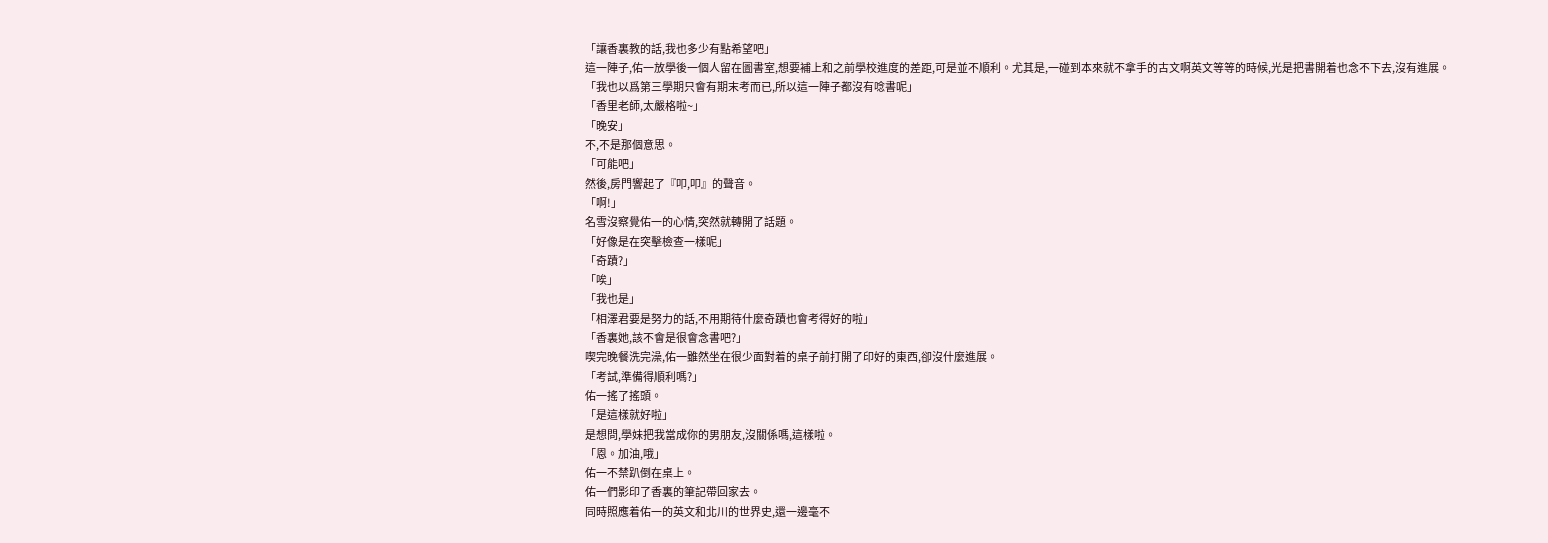「讓香裏教的話,我也多少有點希望吧」
這一陣子,佑一放學後一個人留在圖書室,想要補上和之前學校進度的差距,可是並不順利。尤其是,一碰到本來就不拿手的古文啊英文等等的時候,光是把書開着也念不下去,沒有進展。
「我也以爲第三學期只會有期末考而已,所以這一陣子都沒有唸書呢」
「香里老師,太嚴格啦~」
「晚安」
不,不是那個意思。
「可能吧」
然後,房門響起了『叩,叩』的聲音。
「啊!」
名雪沒察覺佑一的心情,突然就轉開了話題。
「好像是在突擊檢查一樣呢」
「奇蹟?」
「唉」
「我也是」
「相澤君要是努力的話,不用期待什麼奇蹟也會考得好的啦」
「香裏她,該不會是很會念書吧?」
喫完晚餐洗完澡,佑一雖然坐在很少面對着的桌子前打開了印好的東西,卻沒什麼進展。
「考試,準備得順利嗎?」
佑一搖了搖頭。
「是這樣就好啦」
是想問,學妹把我當成你的男朋友,沒關係嗎,這樣啦。
「恩。加油,哦」
佑一不禁趴倒在桌上。
佑一們影印了香裏的筆記帶回家去。
同時照應着佑一的英文和北川的世界史,還一邊毫不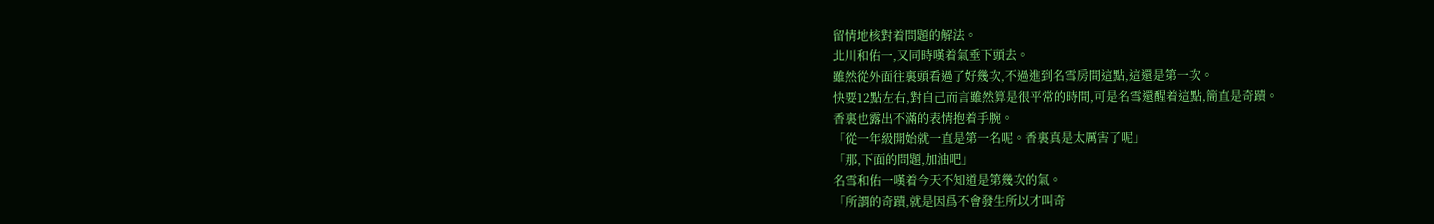留情地核對着問題的解法。
北川和佑一,又同時嘆着氣垂下頭去。
雖然從外面往裏頭看過了好幾次,不過進到名雪房間這點,這還是第一次。
快要12點左右,對自己而言雖然算是很平常的時間,可是名雪還醒着這點,簡直是奇蹟。
香裏也露出不滿的表情抱着手腕。
「從一年級開始就一直是第一名呢。香裏真是太厲害了呢」
「那,下面的問題,加油吧」
名雪和佑一嘆着今天不知道是第幾次的氣。
「所謂的奇蹟,就是因爲不會發生所以才叫奇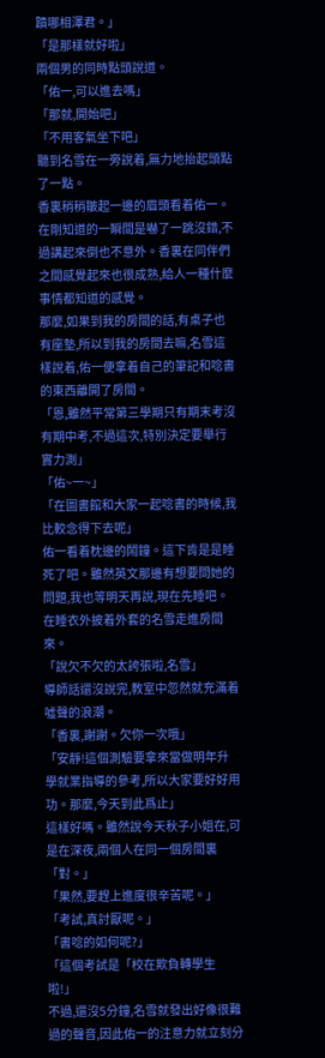蹟哪相澤君。」
「是那樣就好啦」
兩個男的同時點頭說道。
「佑一,可以進去嗎」
「那就,開始吧」
「不用客氣坐下吧」
聽到名雪在一旁說着,無力地抬起頭點了一點。
香裏稍稍皺起一邊的眉頭看着佑一。
在剛知道的一瞬間是嚇了一跳沒錯,不過講起來倒也不意外。香裏在同伴們之間感覺起來也很成熟,給人一種什麼事情都知道的感覺。
那麼,如果到我的房間的話,有桌子也有座墊,所以到我的房間去嘛,名雪這樣說着,佑一便拿着自己的筆記和唸書的東西離開了房間。
「恩,雖然平常第三學期只有期末考沒有期中考,不過這次,特別決定要舉行實力測」
「佑~一~」
「在圖書館和大家一起唸書的時候,我比較念得下去呢」
佑一看着枕邊的鬧鐘。這下肯是是睡死了吧。雖然英文那邊有想要問她的問題,我也等明天再說,現在先睡吧。
在睡衣外披着外套的名雪走進房間來。
「說欠不欠的太誇張啦,名雪」
導師話還沒說完,教室中忽然就充滿着噓聲的浪潮。
「香裏,謝謝。欠你一次哦」
「安靜!這個測驗要拿來當做明年升學就業指導的參考,所以大家要好好用功。那麼,今天到此爲止」
這樣好嗎。雖然說今天秋子小姐在,可是在深夜,兩個人在同一個房間裏
「對。」
「果然,要趕上進度很辛苦呢。」
「考試,真討厭呢。」
「書唸的如何呢?」
「這個考試是「校在欺負轉學生啦!」
不過,還沒5分鐘,名雪就發出好像很難過的聲音,因此佑一的注意力就立刻分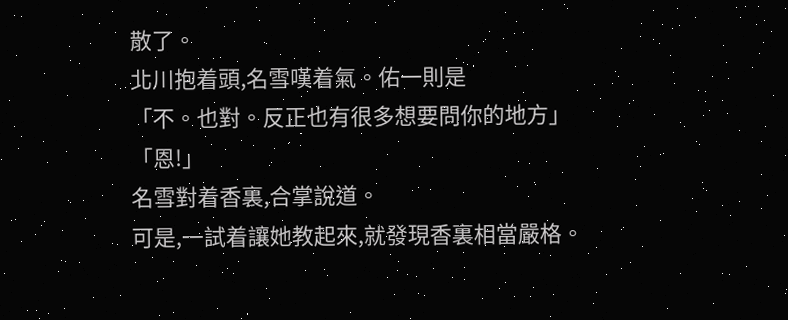散了。
北川抱着頭,名雪嘆着氣。佑一則是
「不。也對。反正也有很多想要問你的地方」
「恩!」
名雪對着香裏,合掌說道。
可是,一試着讓她教起來,就發現香裏相當嚴格。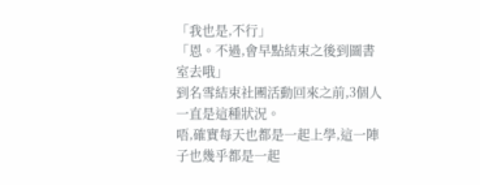「我也是,不行」
「恩。不過,會早點結束之後到圖書室去哦」
到名雪結束社團活動回來之前,3個人一直是這種狀況。
唔,確實每天也都是一起上學,這一陣子也幾乎都是一起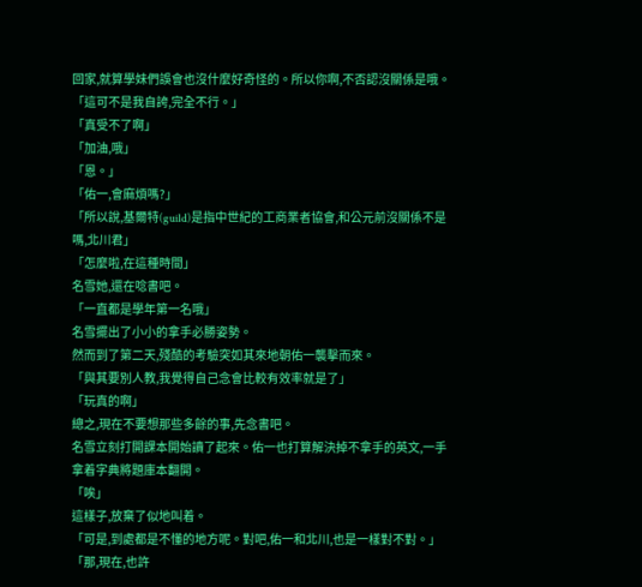回家,就算學妹們誤會也沒什麼好奇怪的。所以你啊,不否認沒關係是哦。
「這可不是我自誇,完全不行。」
「真受不了啊」
「加油,哦」
「恩。」
「佑一,會麻煩嗎?」
「所以說,基爾特(guild)是指中世紀的工商業者協會,和公元前沒關係不是嗎,北川君」
「怎麼啦,在這種時間」
名雪她,還在唸書吧。
「一直都是學年第一名哦」
名雪擺出了小小的拿手必勝姿勢。
然而到了第二天,殘酷的考驗突如其來地朝佑一襲擊而來。
「與其要別人教,我覺得自己念會比較有效率就是了」
「玩真的啊」
總之,現在不要想那些多餘的事,先念書吧。
名雪立刻打開課本開始讀了起來。佑一也打算解決掉不拿手的英文,一手拿着字典將題庫本翻開。
「唉」
這樣子,放棄了似地叫着。
「可是,到處都是不懂的地方呢。對吧,佑一和北川,也是一樣對不對。」
「那,現在,也許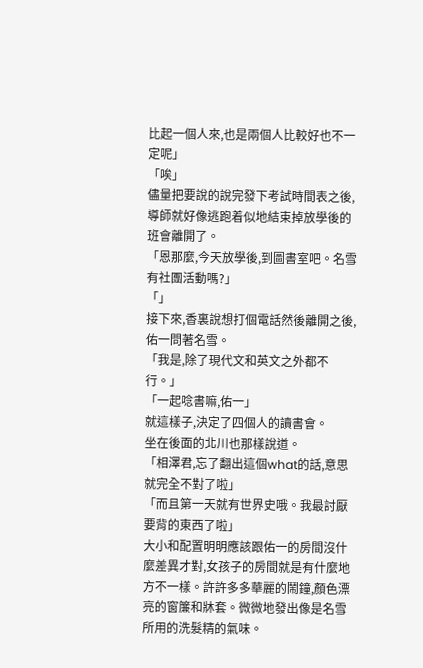比起一個人來,也是兩個人比較好也不一定呢」
「唉」
儘量把要說的說完發下考試時間表之後,導師就好像逃跑着似地結束掉放學後的班會離開了。
「恩那麼,今天放學後,到圖書室吧。名雪有社團活動嗎?」
「」
接下來,香裏說想打個電話然後離開之後,佑一問著名雪。
「我是,除了現代文和英文之外都不行。」
「一起唸書嘛,佑一」
就這樣子,決定了四個人的讀書會。
坐在後面的北川也那樣說道。
「相澤君,忘了翻出這個what的話,意思就完全不對了啦」
「而且第一天就有世界史哦。我最討厭要背的東西了啦」
大小和配置明明應該跟佑一的房間沒什麼差異才對,女孩子的房間就是有什麼地方不一樣。許許多多華麗的鬧鐘,顏色漂亮的窗簾和牀套。微微地發出像是名雪所用的洗髮精的氣味。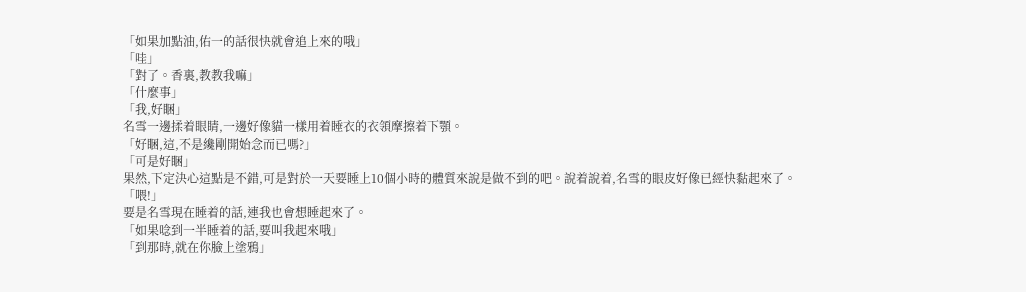「如果加點油,佑一的話很快就會追上來的哦」
「哇」
「對了。香裏,教教我嘛」
「什麼事」
「我,好睏」
名雪一邊揉着眼睛,一邊好像貓一樣用着睡衣的衣領摩擦着下顎。
「好睏,這,不是纔剛開始念而已嗎?」
「可是好睏」
果然,下定決心這點是不錯,可是對於一天要睡上10個小時的體質來說是做不到的吧。說着說着,名雪的眼皮好像已經快黏起來了。
「喂!」
要是名雪現在睡着的話,連我也會想睡起來了。
「如果唸到一半睡着的話,要叫我起來哦」
「到那時,就在你臉上塗鴉」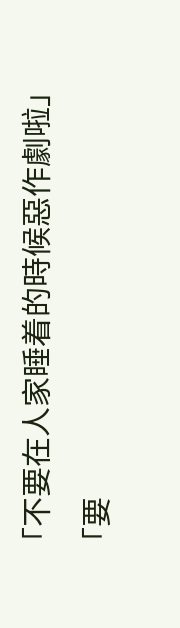「不要在人家睡着的時候惡作劇啦」
「要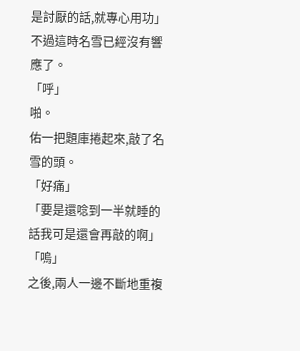是討厭的話,就專心用功」
不過這時名雪已經沒有響應了。
「呼」
啪。
佑一把題庫捲起來,敲了名雪的頭。
「好痛」
「要是還唸到一半就睡的話我可是還會再敲的啊」
「嗚」
之後,兩人一邊不斷地重複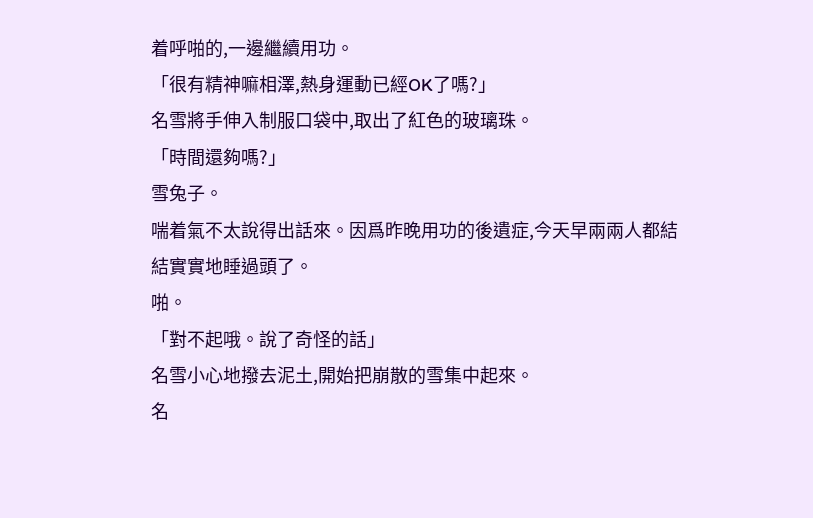着呼啪的,一邊繼續用功。
「很有精神嘛相澤,熱身運動已經OK了嗎?」
名雪將手伸入制服口袋中,取出了紅色的玻璃珠。
「時間還夠嗎?」
雪兔子。
喘着氣不太說得出話來。因爲昨晚用功的後遺症,今天早兩兩人都結結實實地睡過頭了。
啪。
「對不起哦。說了奇怪的話」
名雪小心地撥去泥土,開始把崩散的雪集中起來。
名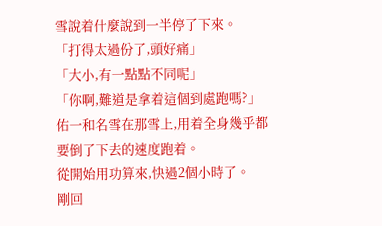雪說着什麼說到一半停了下來。
「打得太過份了,頭好痛」
「大小,有一點點不同呢」
「你啊,難道是拿着這個到處跑嗎?」
佑一和名雪在那雪上,用着全身幾乎都要倒了下去的速度跑着。
從開始用功算來,快過2個小時了。
剛回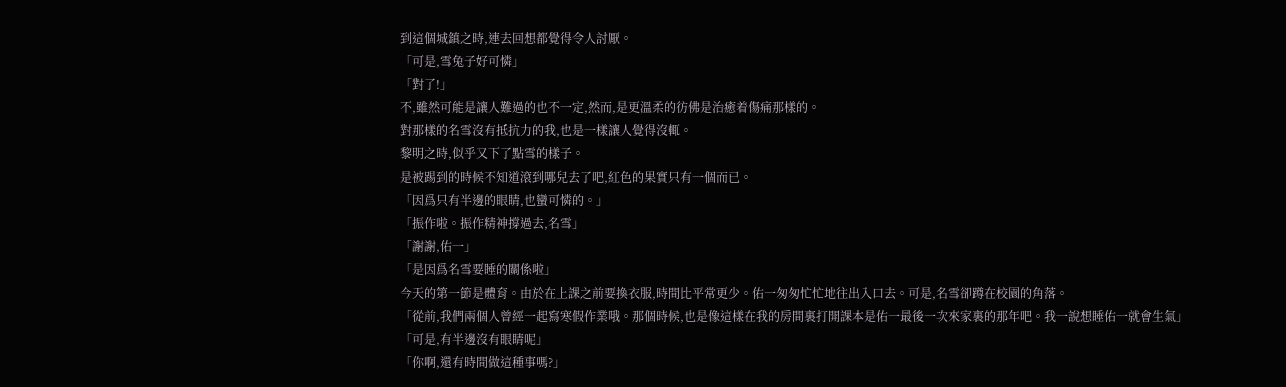到這個城鎮之時,連去回想都覺得令人討厭。
「可是,雪兔子好可憐」
「對了!」
不,雖然可能是讓人難過的也不一定,然而,是更溫柔的彷佛是治癒着傷痛那樣的。
對那樣的名雪沒有抵抗力的我,也是一樣讓人覺得沒輒。
黎明之時,似乎又下了點雪的樣子。
是被踢到的時候不知道滾到哪兒去了吧,紅色的果實只有一個而已。
「因爲只有半邊的眼睛,也蠻可憐的。」
「振作啦。振作精神撐過去,名雪」
「謝謝,佑一」
「是因爲名雪要睡的關係啦」
今天的第一節是體育。由於在上課之前要換衣服,時間比平常更少。佑一匆匆忙忙地往出入口去。可是,名雪卻蹲在校園的角落。
「從前,我們兩個人曾經一起寫寒假作業哦。那個時候,也是像這樣在我的房間裏打開課本是佑一最後一次來家裏的那年吧。我一說想睡佑一就會生氣」
「可是,有半邊沒有眼睛呢」
「你啊,還有時間做這種事嗎?」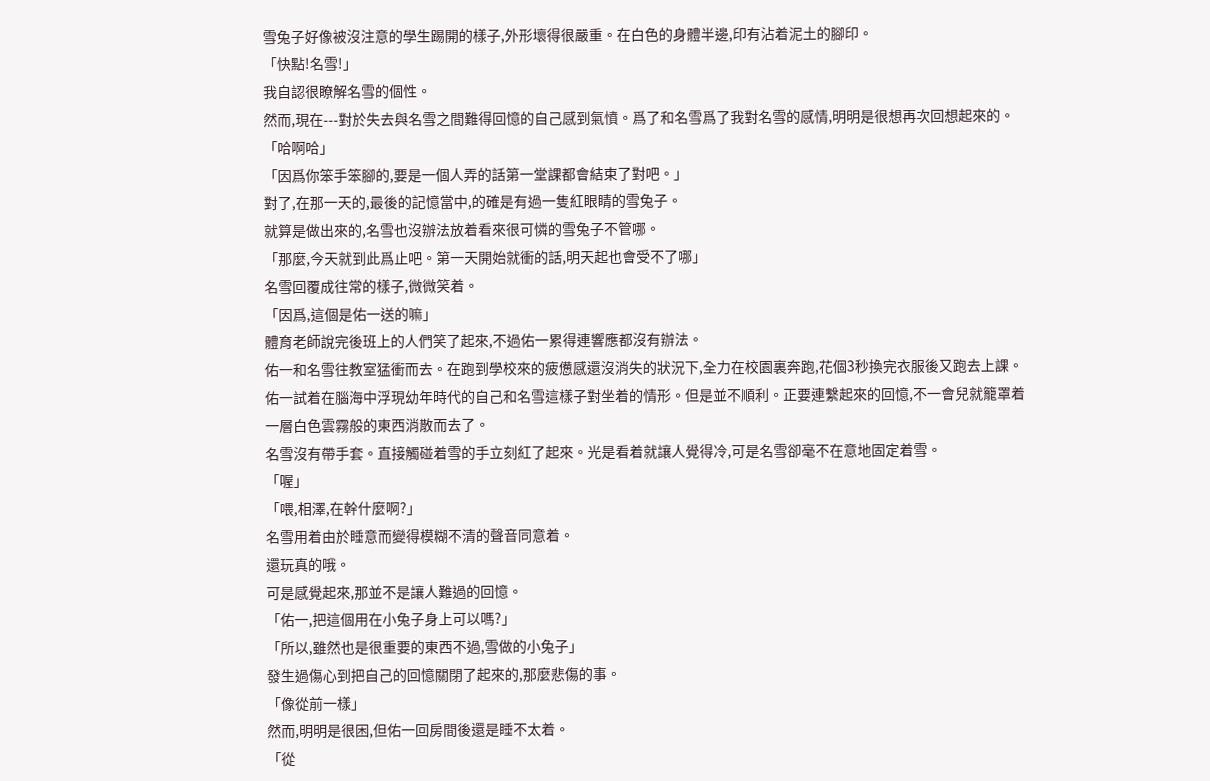雪兔子好像被沒注意的學生踢開的樣子,外形壞得很嚴重。在白色的身體半邊,印有沾着泥土的腳印。
「快點!名雪!」
我自認很瞭解名雪的個性。
然而,現在---對於失去與名雪之間難得回憶的自己感到氣憤。爲了和名雪爲了我對名雪的感情,明明是很想再次回想起來的。
「哈啊哈」
「因爲你笨手笨腳的,要是一個人弄的話第一堂課都會結束了對吧。」
對了,在那一天的,最後的記憶當中,的確是有過一隻紅眼睛的雪兔子。
就算是做出來的,名雪也沒辦法放着看來很可憐的雪兔子不管哪。
「那麼,今天就到此爲止吧。第一天開始就衝的話,明天起也會受不了哪」
名雪回覆成往常的樣子,微微笑着。
「因爲,這個是佑一送的嘛」
體育老師說完後班上的人們笑了起來,不過佑一累得連響應都沒有辦法。
佑一和名雪往教室猛衝而去。在跑到學校來的疲憊感還沒消失的狀況下,全力在校園裏奔跑,花個3秒換完衣服後又跑去上課。
佑一試着在腦海中浮現幼年時代的自己和名雪這樣子對坐着的情形。但是並不順利。正要連繫起來的回憶,不一會兒就籠罩着一層白色雲霧般的東西消散而去了。
名雪沒有帶手套。直接觸碰着雪的手立刻紅了起來。光是看着就讓人覺得冷,可是名雪卻毫不在意地固定着雪。
「喔」
「喂,相澤,在幹什麼啊?」
名雪用着由於睡意而變得模糊不清的聲音同意着。
還玩真的哦。
可是感覺起來,那並不是讓人難過的回憶。
「佑一,把這個用在小兔子身上可以嗎?」
「所以,雖然也是很重要的東西不過,雪做的小兔子」
發生過傷心到把自己的回憶關閉了起來的,那麼悲傷的事。
「像從前一樣」
然而,明明是很困,但佑一回房間後還是睡不太着。
「從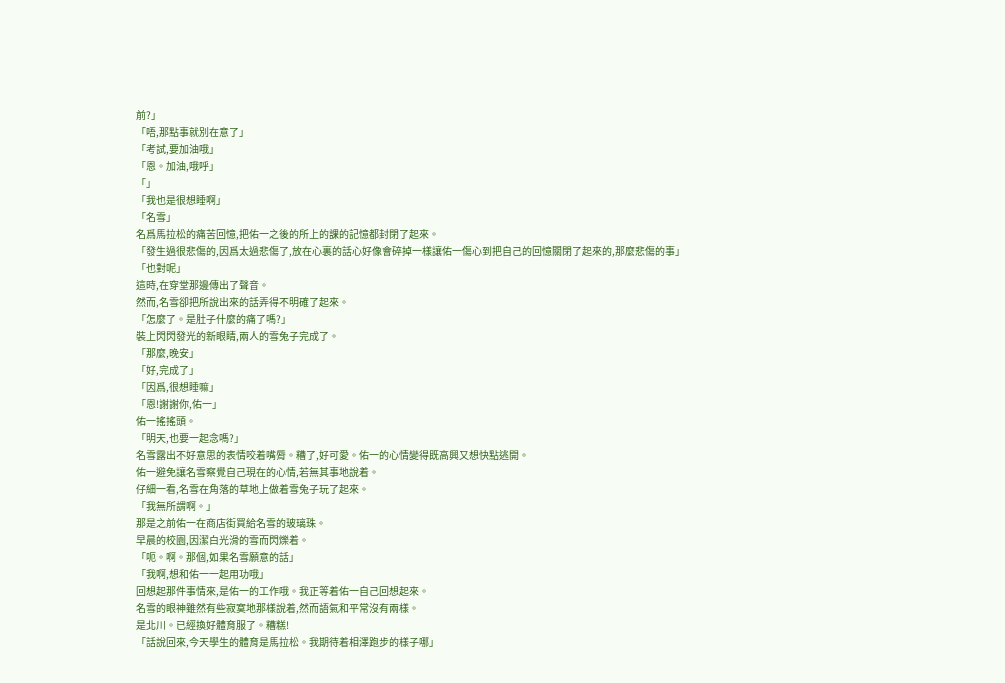前?」
「唔,那點事就別在意了」
「考試,要加油哦」
「恩。加油,哦呼」
「」
「我也是很想睡啊」
「名雪」
名爲馬拉松的痛苦回憶,把佑一之後的所上的課的記憶都封閉了起來。
「發生過很悲傷的,因爲太過悲傷了,放在心裏的話心好像會碎掉一樣讓佑一傷心到把自己的回憶關閉了起來的,那麼悲傷的事」
「也對呢」
這時,在穿堂那邊傳出了聲音。
然而,名雪卻把所說出來的話弄得不明確了起來。
「怎麼了。是肚子什麼的痛了嗎?」
裝上閃閃發光的新眼睛,兩人的雪兔子完成了。
「那麼,晚安」
「好,完成了」
「因爲,很想睡嘛」
「恩!謝謝你,佑一」
佑一搖搖頭。
「明天,也要一起念嗎?」
名雪露出不好意思的表情咬着嘴脣。糟了,好可愛。佑一的心情變得既高興又想快點逃開。
佑一避免讓名雪察覺自己現在的心情,若無其事地說着。
仔細一看,名雪在角落的草地上做着雪兔子玩了起來。
「我無所謂啊。」
那是之前佑一在商店街買給名雪的玻璃珠。
早晨的校園,因潔白光滑的雪而閃爍着。
「呃。啊。那個,如果名雪願意的話」
「我啊,想和佑一一起用功哦」
回想起那件事情來,是佑一的工作哦。我正等着佑一自己回想起來。
名雪的眼神雖然有些寂寞地那樣說着,然而語氣和平常沒有兩樣。
是北川。已經換好體育服了。糟糕!
「話說回來,今天學生的體育是馬拉松。我期待着相澤跑步的樣子哪」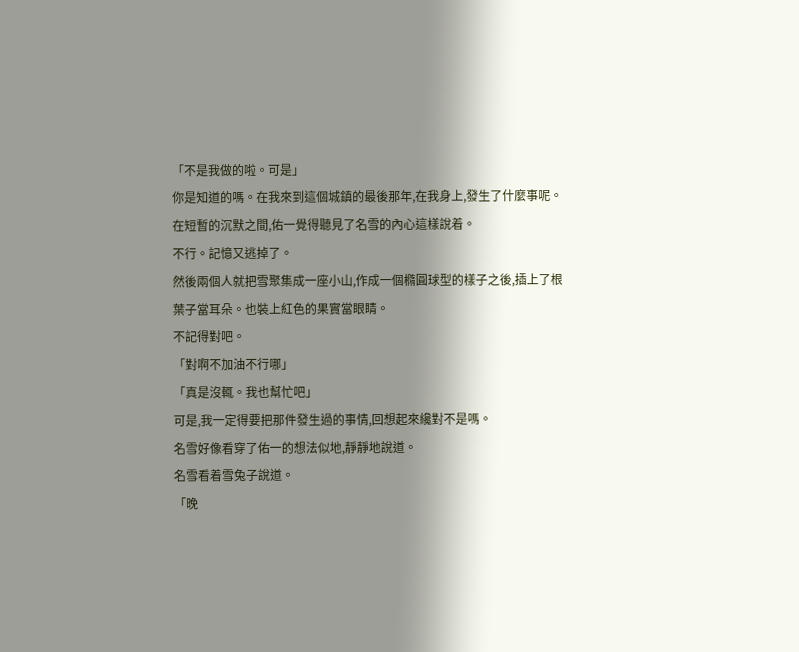「不是我做的啦。可是」
你是知道的嗎。在我來到這個城鎮的最後那年,在我身上,發生了什麼事呢。
在短暫的沉默之間,佑一覺得聽見了名雪的內心這樣說着。
不行。記憶又逃掉了。
然後兩個人就把雪聚集成一座小山,作成一個橢圓球型的樣子之後,插上了根葉子當耳朵。也裝上紅色的果實當眼睛。
不記得對吧。
「對啊不加油不行哪」
「真是沒輒。我也幫忙吧」
可是,我一定得要把那件發生過的事情,回想起來纔對不是嗎。
名雪好像看穿了佑一的想法似地,靜靜地說道。
名雪看着雪兔子說道。
「晚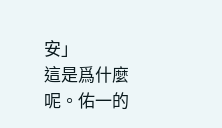安」
這是爲什麼呢。佑一的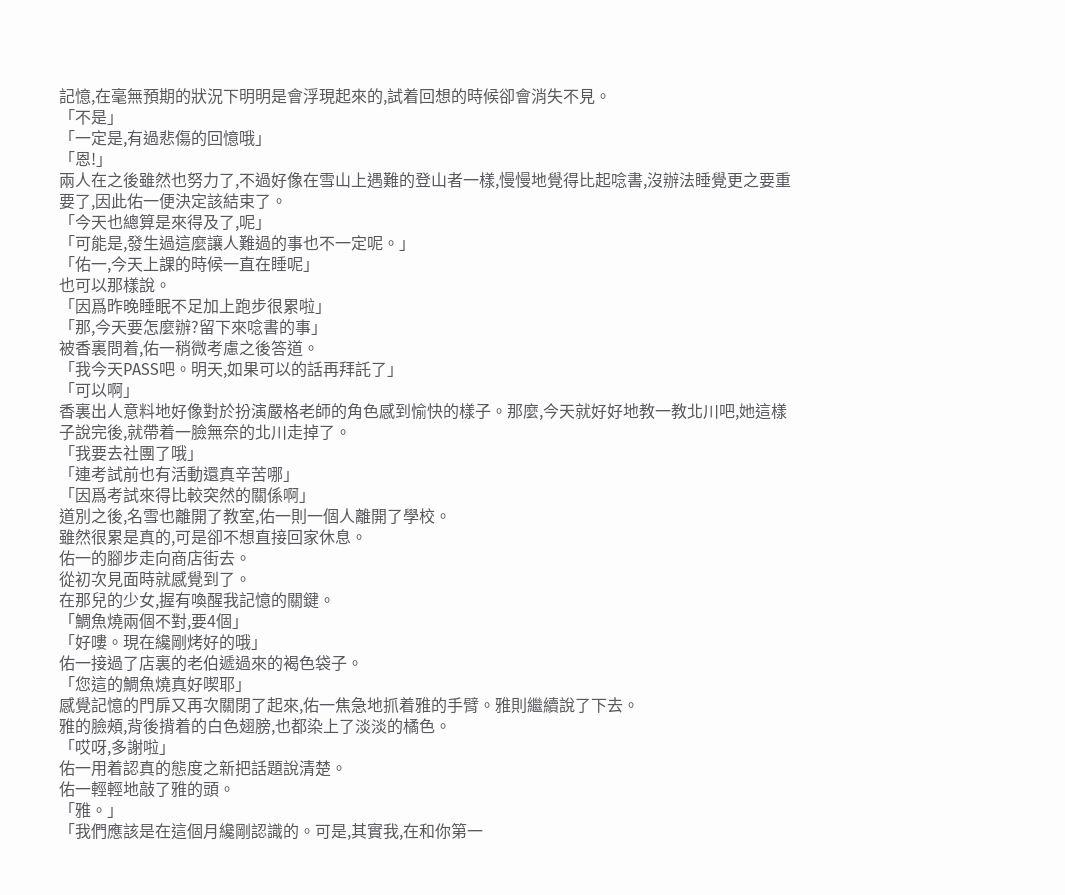記憶,在毫無預期的狀況下明明是會浮現起來的,試着回想的時候卻會消失不見。
「不是」
「一定是,有過悲傷的回憶哦」
「恩!」
兩人在之後雖然也努力了,不過好像在雪山上遇難的登山者一樣,慢慢地覺得比起唸書,沒辦法睡覺更之要重要了,因此佑一便決定該結束了。
「今天也總算是來得及了,呢」
「可能是,發生過這麼讓人難過的事也不一定呢。」
「佑一,今天上課的時候一直在睡呢」
也可以那樣說。
「因爲昨晚睡眠不足加上跑步很累啦」
「那,今天要怎麼辦?留下來唸書的事」
被香裏問着,佑一稍微考慮之後答道。
「我今天PASS吧。明天,如果可以的話再拜託了」
「可以啊」
香裏出人意料地好像對於扮演嚴格老師的角色感到愉快的樣子。那麼,今天就好好地教一教北川吧,她這樣子說完後,就帶着一臉無奈的北川走掉了。
「我要去社團了哦」
「連考試前也有活動還真辛苦哪」
「因爲考試來得比較突然的關係啊」
道別之後,名雪也離開了教室,佑一則一個人離開了學校。
雖然很累是真的,可是卻不想直接回家休息。
佑一的腳步走向商店街去。
從初次見面時就感覺到了。
在那兒的少女,握有喚醒我記憶的關鍵。
「鯛魚燒兩個不對,要4個」
「好嘍。現在纔剛烤好的哦」
佑一接過了店裏的老伯遞過來的褐色袋子。
「您這的鯛魚燒真好喫耶」
感覺記憶的門扉又再次關閉了起來,佑一焦急地抓着雅的手臂。雅則繼續說了下去。
雅的臉頰,背後揹着的白色翅膀,也都染上了淡淡的橘色。
「哎呀,多謝啦」
佑一用着認真的態度之新把話題說清楚。
佑一輕輕地敲了雅的頭。
「雅。」
「我們應該是在這個月纔剛認識的。可是,其實我,在和你第一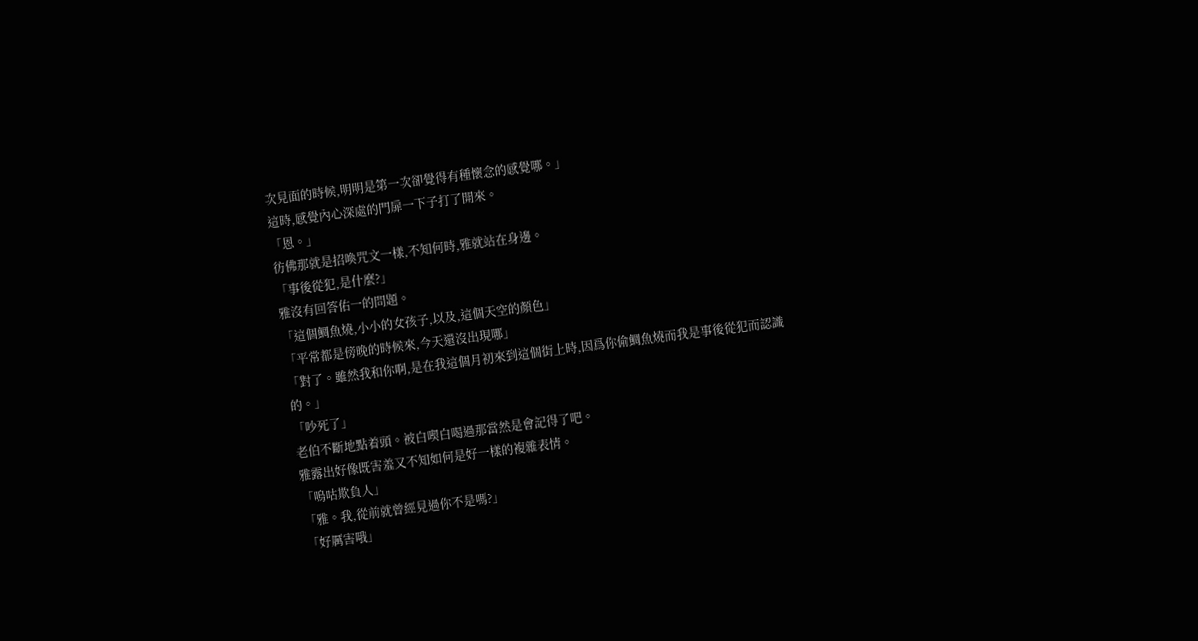次見面的時候,明明是第一次卻覺得有種懷念的感覺哪。」
這時,感覺內心深處的門扉一下子打了開來。
「恩。」
彷佛那就是招喚咒文一樣,不知何時,雅就站在身邊。
「事後從犯,是什麼?」
雅沒有回答佑一的問題。
「這個鯛魚燒,小小的女孩子,以及,這個天空的顏色」
「平常都是傍晚的時候來,今天還沒出現哪」
「對了。雖然我和你啊,是在我這個月初來到這個街上時,因爲你偷鯛魚燒而我是事後從犯而認識的。」
「吵死了」
老伯不斷地點着頭。被白喫白喝過那當然是會記得了吧。
雅露出好像既害羞又不知如何是好一樣的複雜表情。
「嗚咕欺負人」
「雅。我,從前就曾經見過你不是嗎?」
「好厲害哦」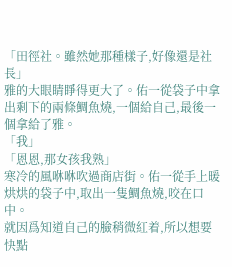「田徑社。雖然她那種樣子,好像還是社長」
雅的大眼睛睜得更大了。佑一從袋子中拿出剩下的兩條鯛魚燒,一個給自己,最後一個拿給了雅。
「我」
「恩恩,那女孩我熟」
寒冷的風咻咻吹過商店街。佑一從手上暖烘烘的袋子中,取出一隻鯛魚燒,咬在口中。
就因爲知道自己的臉稍微紅着,所以想要快點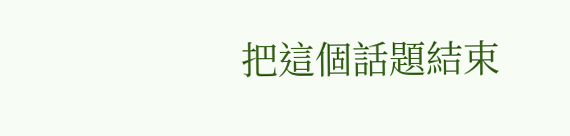把這個話題結束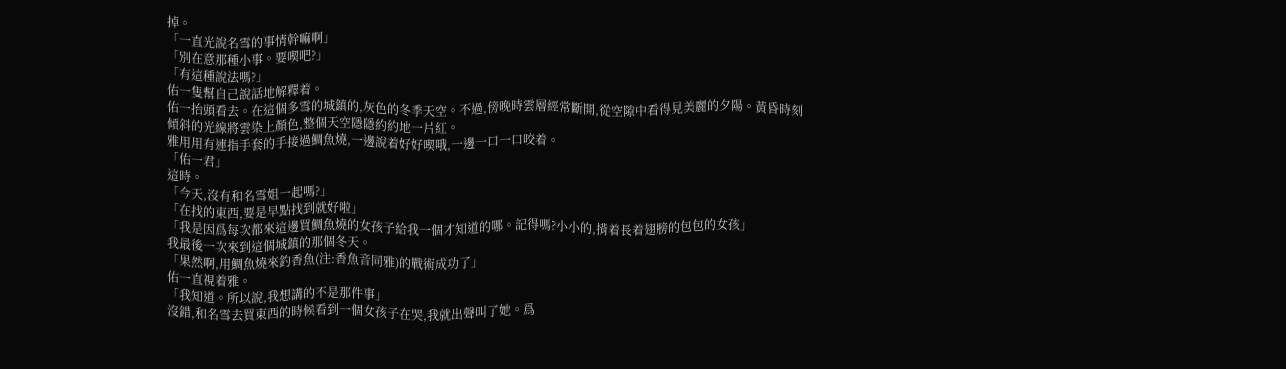掉。
「一直光說名雪的事情幹嘛啊」
「別在意那種小事。要喫吧?」
「有這種說法嗎?」
佑一隻幫自己說話地解釋着。
佑一抬頭看去。在這個多雪的城鎮的,灰色的冬季天空。不過,傍晚時雲層經常斷開,從空隙中看得見美麗的夕陽。黃昏時刻傾斜的光線將雲染上顏色,整個天空隱隱約約地一片紅。
雅用用有連指手套的手接過鯛魚燒,一邊說着好好喫哦,一邊一口一口咬着。
「佑一君」
這時。
「今天,沒有和名雪姐一起嗎?」
「在找的東西,要是早點找到就好啦」
「我是因爲每次都來這邊買鯛魚燒的女孩子給我一個才知道的哪。記得嗎?小小的,揹着長着翅膀的包包的女孩」
我最後一次來到這個城鎮的那個冬天。
「果然啊,用鯛魚燒來釣香魚(注:香魚音同雅)的戰術成功了」
佑一直視着雅。
「我知道。所以說,我想講的不是那件事」
沒錯,和名雪去買東西的時候看到一個女孩子在哭,我就出聲叫了她。爲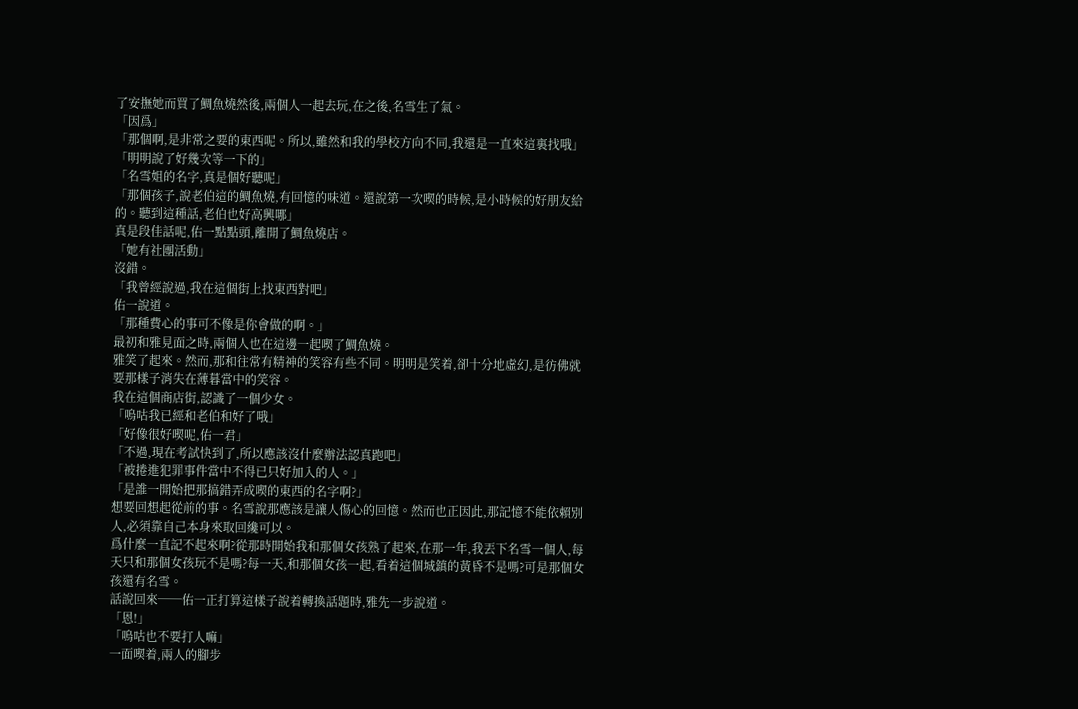了安撫她而買了鯛魚燒然後,兩個人一起去玩,在之後,名雪生了氣。
「因爲」
「那個啊,是非常之要的東西呢。所以,雖然和我的學校方向不同,我還是一直來這裏找哦」
「明明說了好幾次等一下的」
「名雪姐的名字,真是個好聽呢」
「那個孩子,說老伯這的鯛魚燒,有回憶的味道。還說第一次喫的時候,是小時候的好朋友給的。聽到這種話,老伯也好高興哪」
真是段佳話呢,佑一點點頭,離開了鯛魚燒店。
「她有社團活動」
沒錯。
「我曾經說過,我在這個街上找東西對吧」
佑一說道。
「那種費心的事可不像是你會做的啊。」
最初和雅見面之時,兩個人也在這邊一起喫了鯛魚燒。
雅笑了起來。然而,那和往常有精神的笑容有些不同。明明是笑着,卻十分地虛幻,是彷佛就要那樣子消失在薄暮當中的笑容。
我在這個商店街,認識了一個少女。
「嗚咕我已經和老伯和好了哦」
「好像很好喫呢,佑一君」
「不過,現在考試快到了,所以應該沒什麼辦法認真跑吧」
「被捲進犯罪事件當中不得已只好加入的人。」
「是誰一開始把那搞錯弄成喫的東西的名字啊?」
想要回想起從前的事。名雪說那應該是讓人傷心的回憶。然而也正因此,那記憶不能依賴別人,必須靠自己本身來取回纔可以。
爲什麼一直記不起來啊?從那時開始我和那個女孩熟了起來,在那一年,我丟下名雪一個人,每天只和那個女孩玩不是嗎?每一天,和那個女孩一起,看着這個城鎮的黃昏不是嗎?可是那個女孩還有名雪。
話說回來──佑一正打算這樣子說着轉換話題時,雅先一步說道。
「恩!」
「嗚咕也不要打人嘛」
一面喫着,兩人的腳步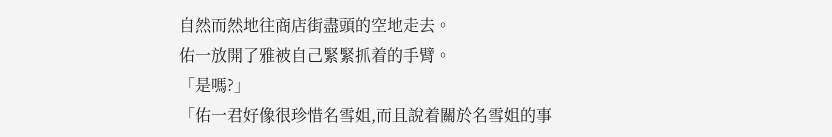自然而然地往商店街盡頭的空地走去。
佑一放開了雅被自己緊緊抓着的手臂。
「是嗎?」
「佑一君好像很珍惜名雪姐,而且說着關於名雪姐的事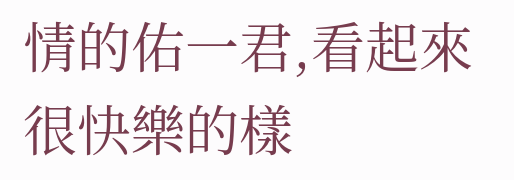情的佑一君,看起來很快樂的樣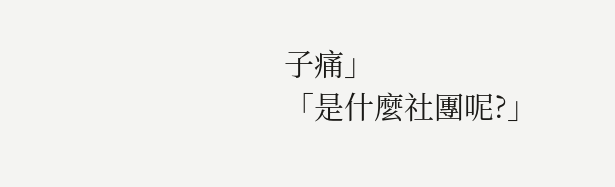子痛」
「是什麼社團呢?」